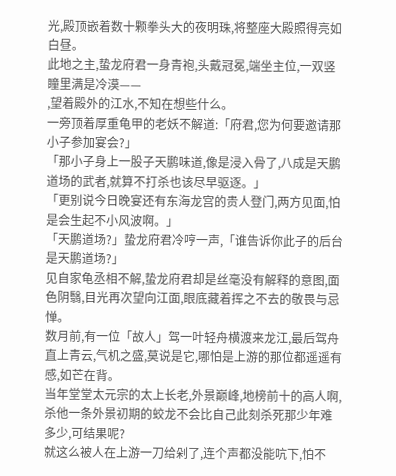光,殿顶嵌着数十颗拳头大的夜明珠,将整座大殿照得亮如白昼。
此地之主,蛰龙府君一身青袍,头戴冠冕,端坐主位,一双竖瞳里满是冷漠——
,望着殿外的江水,不知在想些什么。
一旁顶着厚重龟甲的老妖不解道:「府君,您为何要邀请那小子参加宴会?」
「那小子身上一股子天鹏味道,像是浸入骨了,八成是天鹏道场的武者,就算不打杀也该尽早驱逐。」
「更别说今日晚宴还有东海龙宫的贵人登门,两方见面,怕是会生起不小风波啊。」
「天鹏道场?」蛰龙府君冷哼一声,「谁告诉你此子的后台是天鹏道场?」
见自家龟丞相不解,蛰龙府君却是丝毫没有解释的意图,面色阴翳,目光再次望向江面,眼底藏着挥之不去的敬畏与忌惮。
数月前,有一位「故人」驾一叶轻舟横渡来龙江,最后驾舟直上青云,气机之盛,莫说是它,哪怕是上游的那位都遥遥有感,如芒在背。
当年堂堂太元宗的太上长老,外景巅峰,地榜前十的高人啊,杀他一条外景初期的蛟龙不会比自己此刻杀死那少年难多少,可结果呢?
就这么被人在上游一刀给剁了,连个声都没能吭下,怕不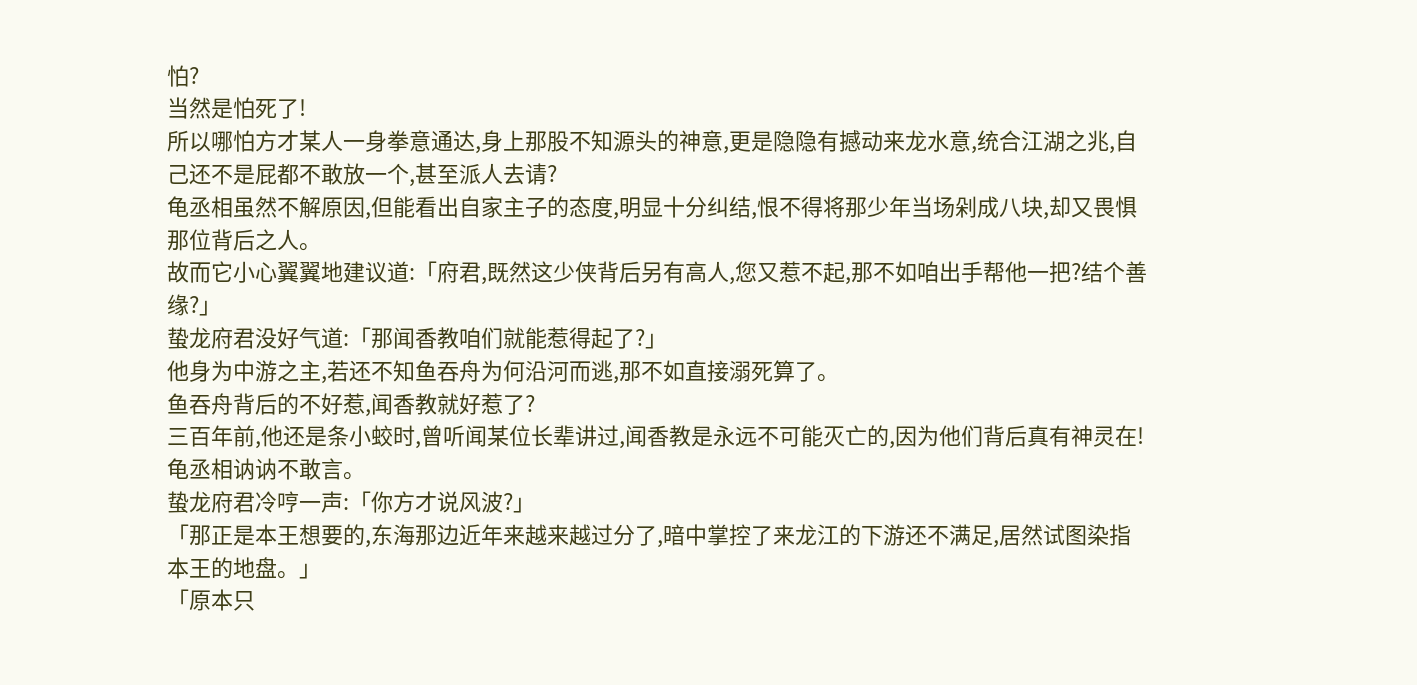怕?
当然是怕死了!
所以哪怕方才某人一身拳意通达,身上那股不知源头的神意,更是隐隐有撼动来龙水意,统合江湖之兆,自己还不是屁都不敢放一个,甚至派人去请?
龟丞相虽然不解原因,但能看出自家主子的态度,明显十分纠结,恨不得将那少年当场剁成八块,却又畏惧那位背后之人。
故而它小心翼翼地建议道:「府君,既然这少侠背后另有高人,您又惹不起,那不如咱出手帮他一把?结个善缘?」
蛰龙府君没好气道:「那闻香教咱们就能惹得起了?」
他身为中游之主,若还不知鱼吞舟为何沿河而逃,那不如直接溺死算了。
鱼吞舟背后的不好惹,闻香教就好惹了?
三百年前,他还是条小蛟时,曾听闻某位长辈讲过,闻香教是永远不可能灭亡的,因为他们背后真有神灵在!
龟丞相讷讷不敢言。
蛰龙府君冷哼一声:「你方才说风波?」
「那正是本王想要的,东海那边近年来越来越过分了,暗中掌控了来龙江的下游还不满足,居然试图染指本王的地盘。」
「原本只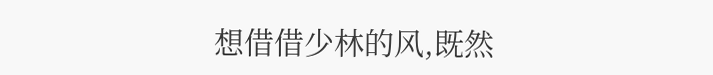想借借少林的风,既然